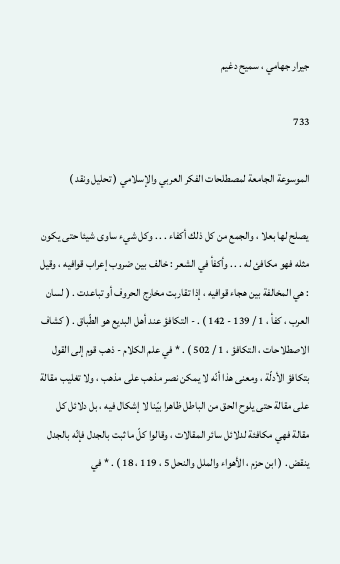جيرار جهامي ، سميح دغيم

733

الموسوعة الجامعة لمصطلحات الفكر العربي والإسلامي ( تحليل ونقد )

يصلح لها بعلا ، والجمع من كل ذلك أكفاء . . . وكل شيء ساوى شيئا حتى يكون مثله فهو مكافئ له . . . وأكفأ في الشعر : خالف بين ضروب إعراب قوافيه ، وقيل : هي المخالفة بين هجاء قوافيه ، إذا تقاربت مخارج الحروف أو تباعدت . ( لسان العرب ، كفأ ، 1 / 139 - 142 ) . - التكافؤ عند أهل البديع هو الطّباق . ( كشاف الاصطلاحات ، التكافؤ ، 1 / 502 ) . * في علم الكلام - ذهب قوم إلى القول بتكافؤ الأدلّة ، ومعنى هذا أنّه لا يمكن نصر مذهب على مذهب ، ولا تغليب مقالة على مقالة حتى يلوح الحق من الباطل ظاهرا بيّنا لا إشكال فيه ، بل دلائل كل مقالة فهي مكافئة لدلائل سائر المقالات ، وقالوا كلّ ما ثبت بالجدل فإنّه بالجدل ينقض . ( ابن حزم ، الأهواء والملل والنحل 5 ، 119 ، 18 ) . * في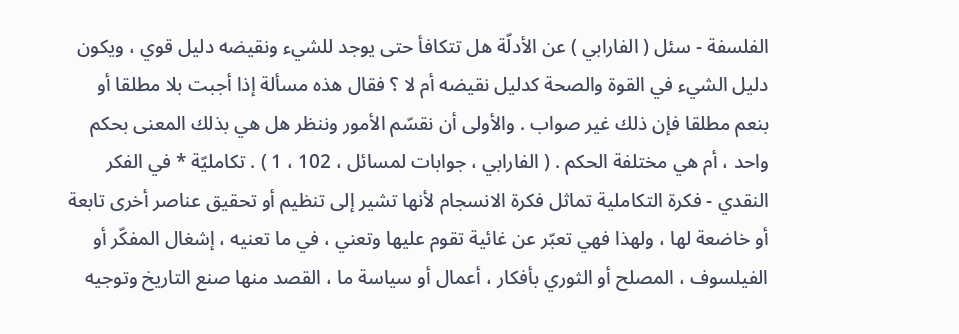الفلسفة - سئل ( الفارابي ) عن الأدلّة هل تتكافأ حتى يوجد للشيء ونقيضه دليل قوي ، ويكون دليل الشيء في القوة والصحة كدليل نقيضه أم لا ؟ فقال هذه مسألة إذا أجبت بلا مطلقا أو بنعم مطلقا فإن ذلك غير صواب . والأولى أن نقسّم الأمور وننظر هل هي بذلك المعنى بحكم واحد ، أم هي مختلفة الحكم . ( الفارابي ، جوابات لمسائل ، 102 ، 1 ) . تكامليّة * في الفكر النقدي - فكرة التكاملية تماثل فكرة الانسجام لأنها تشير إلى تنظيم أو تحقيق عناصر أخرى تابعة أو خاضعة لها ، ولهذا فهي تعبّر عن غائية تقوم عليها وتعني ، في ما تعنيه ، إشغال المفكّر أو الفيلسوف ، المصلح أو الثوري بأفكار ، أعمال أو سياسة ما ، القصد منها صنع التاريخ وتوجيه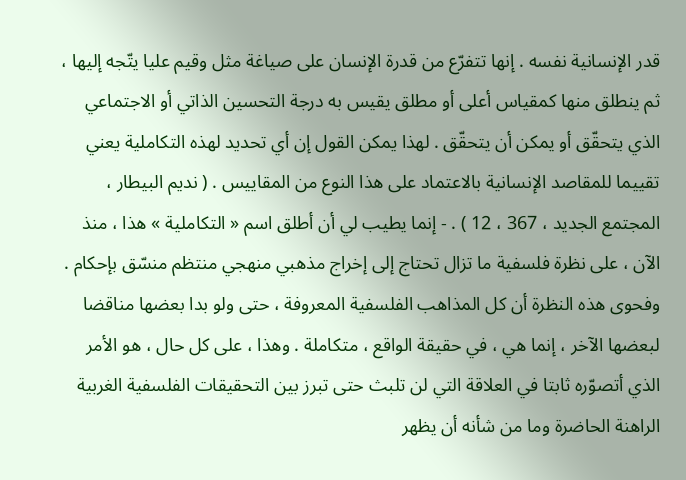قدر الإنسانية نفسه . إنها تتفرّع من قدرة الإنسان على صياغة مثل وقيم عليا يتّجه إليها ، ثم ينطلق منها كمقياس أعلى أو مطلق يقيس به درجة التحسين الذاتي أو الاجتماعي الذي يتحقّق أو يمكن أن يتحقّق . لهذا يمكن القول إن أي تحديد لهذه التكاملية يعني تقييما للمقاصد الإنسانية بالاعتماد على هذا النوع من المقاييس . ( نديم البيطار ، المجتمع الجديد ، 367 ، 12 ) . - إنما يطيب لي أن أطلق اسم « التكاملية » هذا ، منذ الآن ، على نظرة فلسفية ما تزال تحتاج إلى إخراج مذهبي منهجي منتظم منسّق بإحكام . وفحوى هذه النظرة أن كل المذاهب الفلسفية المعروفة ، حتى ولو بدا بعضها مناقضا لبعضها الآخر ، إنما هي ، في حقيقة الواقع ، متكاملة . وهذا ، على كل حال ، هو الأمر الذي أتصوّره ثابتا في العلاقة التي لن تلبث حتى تبرز بين التحقيقات الفلسفية الغربية الراهنة الحاضرة وما من شأنه أن يظهر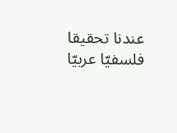عندنا تحقيقا فلسفيّا عربيّا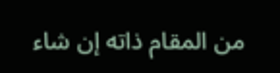من المقام ذاته إن شاء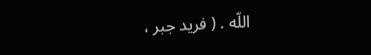اللّه . ( فريد جبر ،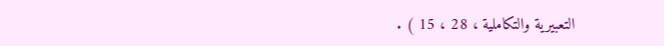التعبيرية والتكاملية ، 28 ، 15 ) .